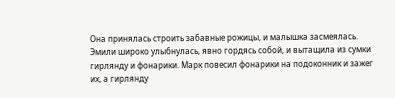Она принялась строить забавные рожицы, и малышка засмеялась. Эмили широко улыбнулась, явно гордясь собой, и вытащила из сумки гирлянду и фонарики. Марк повесил фонарики на подоконник и зажег их, а гирлянду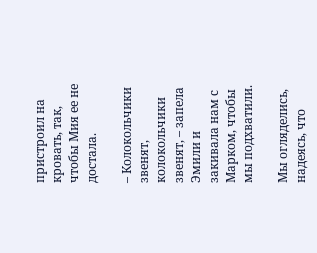пристроил на кровать, так, чтобы Мия ее не достала.

– Колокольчики звенят, колокольчики звенят, – запела Эмили и закивала нам с Марком, чтобы мы подхватили.

Мы огляделись, надеясь, что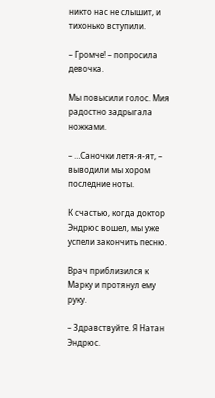никто нас не слышит, и тихонько вступили.

– Громче! – попросила девочка.

Мы повысили голос. Мия радостно задрыгала ножками.

– …Саночки летя-я-ят, – выводили мы хором последние ноты.

К счастью, когда доктор Эндрюс вошел, мы уже успели закончить песню.

Врач приблизился к Марку и протянул ему руку.

– Здравствуйте. Я Натан Эндрюс.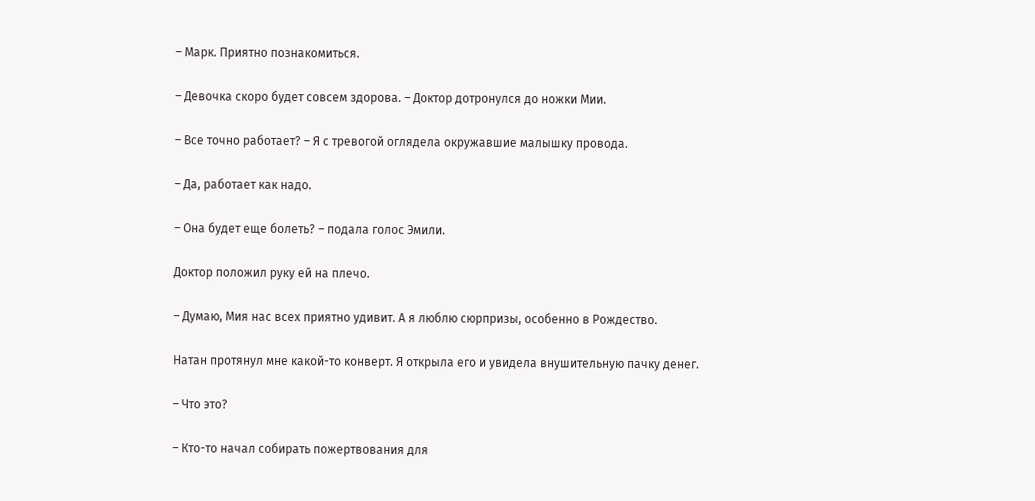– Марк. Приятно познакомиться.

– Девочка скоро будет совсем здорова. – Доктор дотронулся до ножки Мии.

– Все точно работает? – Я с тревогой оглядела окружавшие малышку провода.

– Да, работает как надо.

– Она будет еще болеть? – подала голос Эмили.

Доктор положил руку ей на плечо.

– Думаю, Мия нас всех приятно удивит. А я люблю сюрпризы, особенно в Рождество.

Натан протянул мне какой-то конверт. Я открыла его и увидела внушительную пачку денег.

– Что это?

– Кто-то начал собирать пожертвования для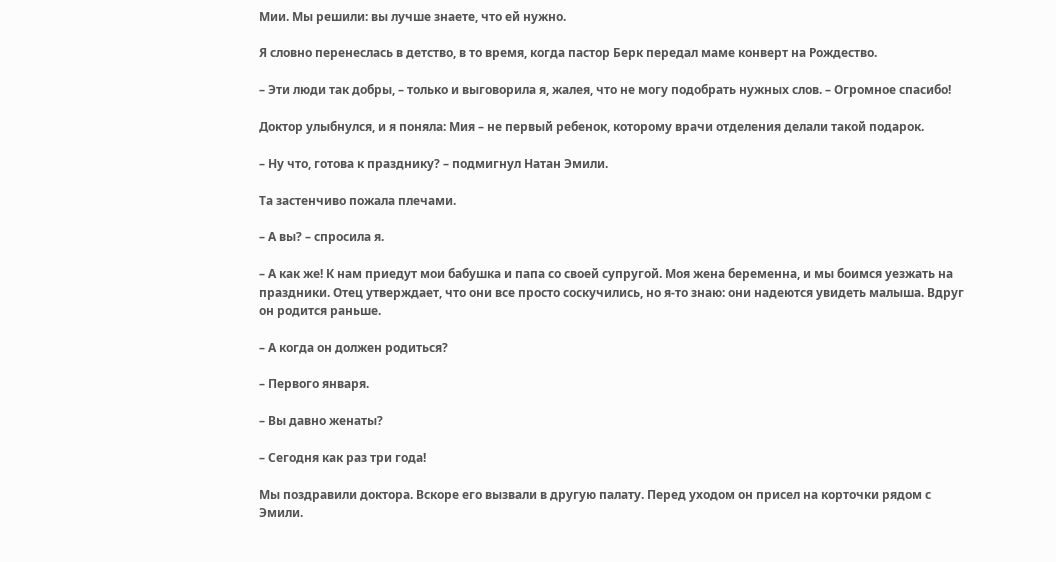Мии. Мы решили: вы лучше знаете, что ей нужно.

Я словно перенеслась в детство, в то время, когда пастор Берк передал маме конверт на Рождество.

– Эти люди так добры, – только и выговорила я, жалея, что не могу подобрать нужных слов. – Огромное спасибо!

Доктор улыбнулся, и я поняла: Мия – не первый ребенок, которому врачи отделения делали такой подарок.

– Ну что, готова к празднику? – подмигнул Натан Эмили.

Та застенчиво пожала плечами.

– А вы? – спросила я.

– А как же! К нам приедут мои бабушка и папа со своей супругой. Моя жена беременна, и мы боимся уезжать на праздники. Отец утверждает, что они все просто соскучились, но я-то знаю: они надеются увидеть малыша. Вдруг он родится раньше.

– А когда он должен родиться?

– Первого января.

– Вы давно женаты?

– Сегодня как раз три года!

Мы поздравили доктора. Вскоре его вызвали в другую палату. Перед уходом он присел на корточки рядом с Эмили.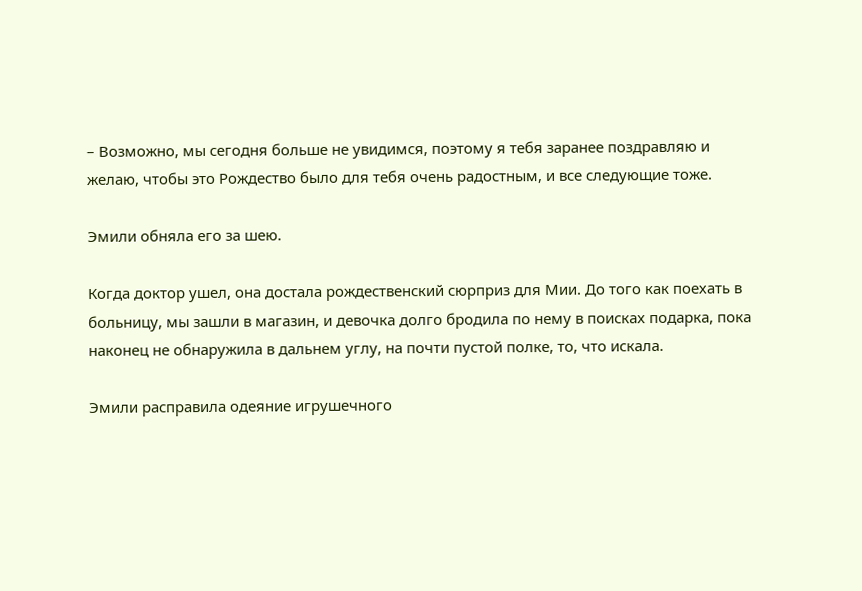– Возможно, мы сегодня больше не увидимся, поэтому я тебя заранее поздравляю и желаю, чтобы это Рождество было для тебя очень радостным, и все следующие тоже.

Эмили обняла его за шею.

Когда доктор ушел, она достала рождественский сюрприз для Мии. До того как поехать в больницу, мы зашли в магазин, и девочка долго бродила по нему в поисках подарка, пока наконец не обнаружила в дальнем углу, на почти пустой полке, то, что искала.

Эмили расправила одеяние игрушечного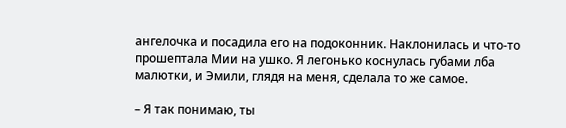ангелочка и посадила его на подоконник. Наклонилась и что-то прошептала Мии на ушко. Я легонько коснулась губами лба малютки, и Эмили, глядя на меня, сделала то же самое.

– Я так понимаю, ты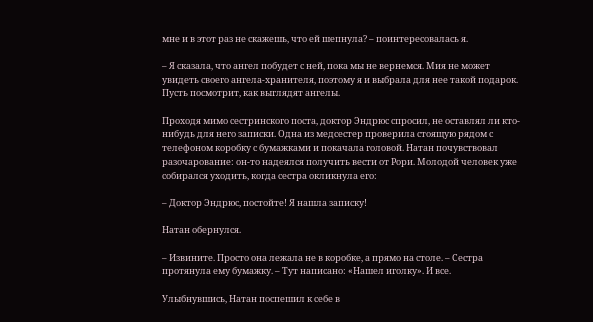мне и в этот раз не скажешь, что ей шепнула? – поинтересовалась я.

– Я сказала, что ангел побудет с ней, пока мы не вернемся. Мия не может увидеть своего ангела-хранителя, поэтому я и выбрала для нее такой подарок. Пусть посмотрит, как выглядят ангелы.

Проходя мимо сестринского поста, доктор Эндрюс спросил, не оставлял ли кто-нибудь для него записки. Одна из медсестер проверила стоящую рядом с телефоном коробку с бумажками и покачала головой. Натан почувствовал разочарование: он-то надеялся получить вести от Рори. Молодой человек уже собирался уходить, когда сестра окликнула его:

– Доктор Эндрюс, постойте! Я нашла записку!

Натан обернулся.

– Извините. Просто она лежала не в коробке, а прямо на столе. – Сестра протянула ему бумажку. – Тут написано: «Нашел иголку». И все.

Улыбнувшись, Натан поспешил к себе в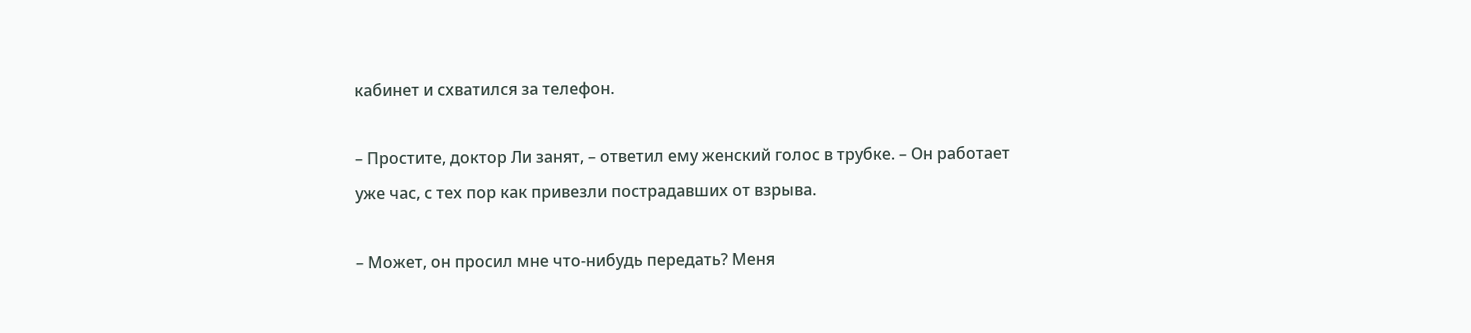кабинет и схватился за телефон.

– Простите, доктор Ли занят, – ответил ему женский голос в трубке. – Он работает уже час, с тех пор как привезли пострадавших от взрыва.

– Может, он просил мне что-нибудь передать? Меня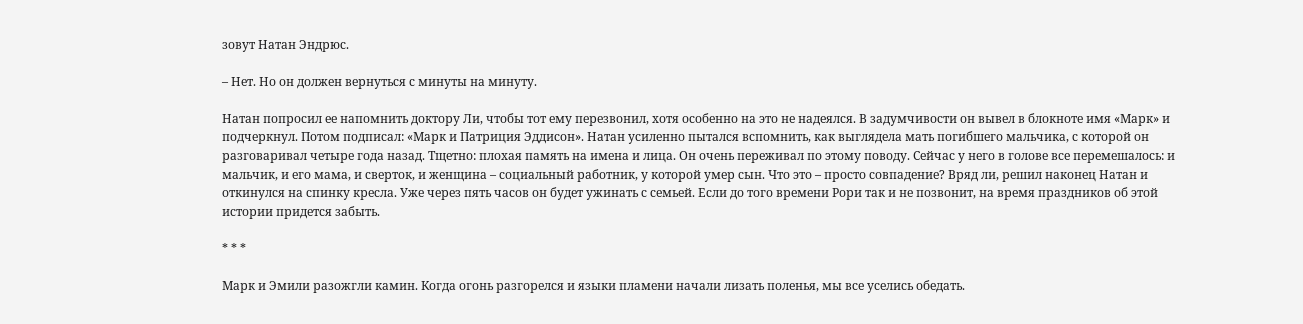зовут Натан Эндрюс.

– Нет. Но он должен вернуться с минуты на минуту.

Натан попросил ее напомнить доктору Ли, чтобы тот ему перезвонил, хотя особенно на это не надеялся. В задумчивости он вывел в блокноте имя «Марк» и подчеркнул. Потом подписал: «Марк и Патриция Эддисон». Натан усиленно пытался вспомнить, как выглядела мать погибшего мальчика, с которой он разговаривал четыре года назад. Тщетно: плохая память на имена и лица. Он очень переживал по этому поводу. Сейчас у него в голове все перемешалось: и мальчик, и его мама, и сверток, и женщина – социальный работник, у которой умер сын. Что это – просто совпадение? Вряд ли, решил наконец Натан и откинулся на спинку кресла. Уже через пять часов он будет ужинать с семьей. Если до того времени Рори так и не позвонит, на время праздников об этой истории придется забыть.

* * *

Марк и Эмили разожгли камин. Когда огонь разгорелся и языки пламени начали лизать поленья, мы все уселись обедать.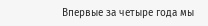Впервые за четыре года мы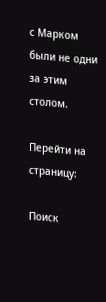с Марком были не одни за этим столом.

Перейти на страницу:

Поиск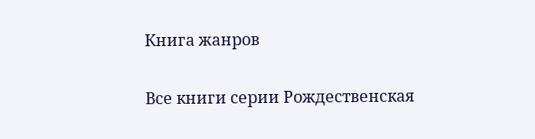Книга жанров

Все книги серии Рождественская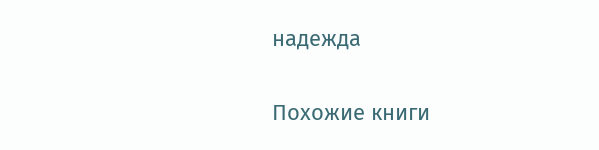надежда

Похожие книги